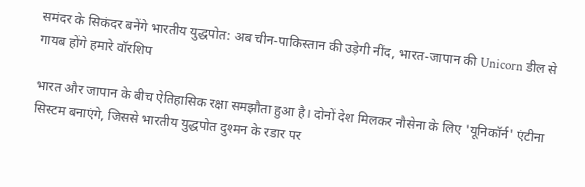समंदर के सिकंदर बनेंगे भारतीय युद्धपोत: अब चीन-पाकिस्तान की उड़ेगी नींद, भारत-जापान की Unicorn डील से गायब होंगे हमारे वॉरशिप

भारत और जापान के बीच ऐतिहासिक रक्षा समझौता हुआ है। दोनों देश मिलकर नौसेना के लिए 'यूनिकॉर्न' एंटीना सिस्टम बनाएंगे, जिससे भारतीय युद्धपोत दुश्मन के रडार पर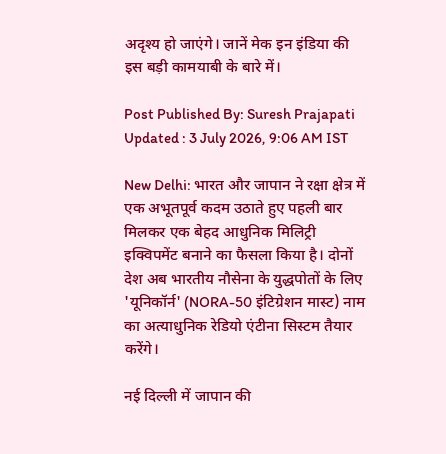अदृश्य हो जाएंगे। जानें मेक इन इंडिया की इस बड़ी कामयाबी के बारे में।

Post Published By: Suresh Prajapati
Updated : 3 July 2026, 9:06 AM IST

New Delhi: भारत और जापान ने रक्षा क्षेत्र में एक अभूतपूर्व कदम उठाते हुए पहली बार मिलकर एक बेहद आधुनिक मिलिट्री इक्विपमेंट बनाने का फैसला किया है। दोनों देश अब भारतीय नौसेना के युद्धपोतों के लिए 'यूनिकॉर्न' (NORA-50 इंटिग्रेशन मास्ट) नाम का अत्याधुनिक रेडियो एंटीना सिस्टम तैयार करेंगे।

नई दिल्ली में जापान की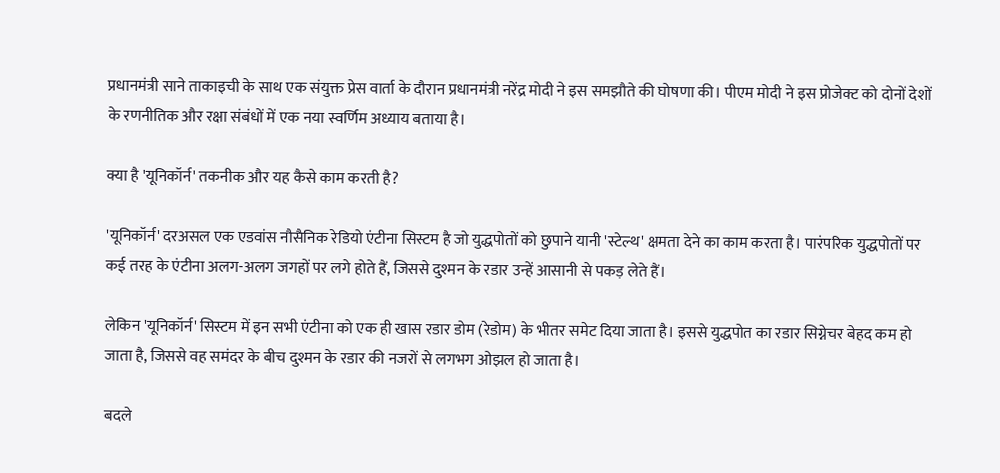प्रधानमंत्री साने ताकाइची के साथ एक संयुक्त प्रेस वार्ता के दौरान प्रधानमंत्री नरेंद्र मोदी ने इस समझौते की घोषणा की। पीएम मोदी ने इस प्रोजेक्ट को दोनों देशों के रणनीतिक और रक्षा संबंधों में एक नया स्वर्णिम अध्याय बताया है।

क्या है 'यूनिकॉर्न' तकनीक और यह कैसे काम करती है?

'यूनिकॉर्न' दरअसल एक एडवांस नौसैनिक रेडियो एंटीना सिस्टम है जो युद्धपोतों को छुपाने यानी 'स्टेल्थ' क्षमता देने का काम करता है। पारंपरिक युद्धपोतों पर कई तरह के एंटीना अलग-अलग जगहों पर लगे होते हैं, जिससे दुश्मन के रडार उन्हें आसानी से पकड़ लेते हैं।

लेकिन 'यूनिकॉर्न' सिस्टम में इन सभी एंटीना को एक ही खास रडार डोम (रेडोम) के भीतर समेट दिया जाता है। इससे युद्धपोत का रडार सिग्नेचर बेहद कम हो जाता है, जिससे वह समंदर के बीच दुश्मन के रडार की नजरों से लगभग ओझल हो जाता है।

बदले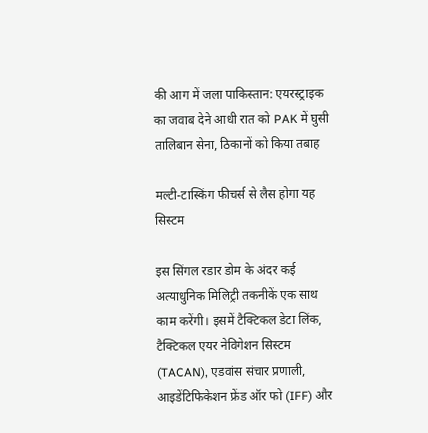की आग में जला पाकिस्तान: एयरस्ट्राइक का जवाब देने आधी रात को PAK में घुसी तालिबान सेना, ठिकानों को किया तबाह

मल्टी-टास्किंग फीचर्स से लैस होगा यह सिस्टम

इस सिंगल रडार डोम के अंदर कई अत्याधुनिक मिलिट्री तकनीकें एक साथ काम करेंगी। इसमें टैक्टिकल डेटा लिंक, टैक्टिकल एयर नेविगेशन सिस्टम (TACAN), एडवांस संचार प्रणाली, आइडेंटिफिकेशन फ्रेंड ऑर फो (IFF) और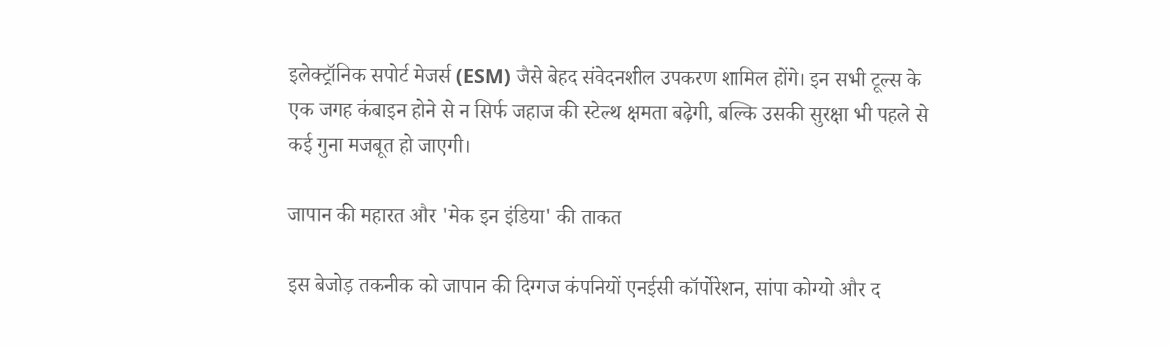इलेक्ट्रॉनिक सपोर्ट मेजर्स (ESM) जैसे बेहद संवेदनशील उपकरण शामिल होंगे। इन सभी टूल्स के एक जगह कंबाइन होने से न सिर्फ जहाज की स्टेल्थ क्षमता बढ़ेगी, बल्कि उसकी सुरक्षा भी पहले से कई गुना मजबूत हो जाएगी।

जापान की महारत और 'मेक इन इंडिया' की ताकत

इस बेजोड़ तकनीक को जापान की दिग्गज कंपनियों एनईसी कॉर्पोरेशन, सांपा कोग्यो और द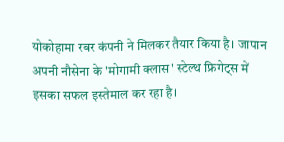योकोहामा रबर कंपनी ने मिलकर तैयार किया है। जापान अपनी नौसेना के 'मोगामी क्लास' स्टेल्थ फ्रिगेट्स में इसका सफल इस्तेमाल कर रहा है।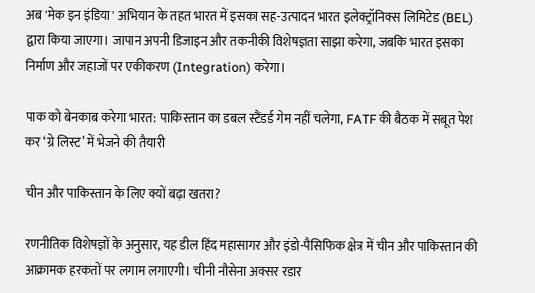अब 'मेक इन इंडिया' अभियान के तहत भारत में इसका सह-उत्पादन भारत इलेक्ट्रॉनिक्स लिमिटेड (BEL) द्वारा किया जाएगा। जापान अपनी डिजाइन और तकनीकी विशेषज्ञता साझा करेगा, जबकि भारत इसका निर्माण और जहाजों पर एकीकरण (Integration) करेगा।

पाक को बेनकाब करेगा भारत: पाकिस्तान का डबल स्टैंडर्ड गेम नहीं चलेगा, FATF की बैठक में सबूत पेश कर ‘ग्रे लिस्ट’ में भेजने की तैयारी

चीन और पाकिस्तान के लिए क्यों बढ़ा खतरा?

रणनीतिक विशेषज्ञों के अनुसार, यह डील हिंद महासागर और इंडो-पैसिफिक क्षेत्र में चीन और पाकिस्तान की आक्रामक हरकतों पर लगाम लगाएगी। चीनी नौसेना अक्सर रडार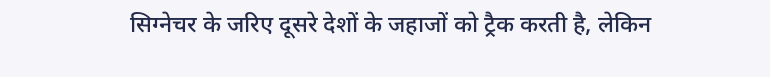सिग्नेचर के जरिए दूसरे देशों के जहाजों को ट्रैक करती है, लेकिन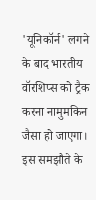'यूनिकॉर्न' लगने के बाद भारतीय वॉरशिप्स को ट्रैक करना नामुमकिन जैसा हो जाएगा। इस समझौते के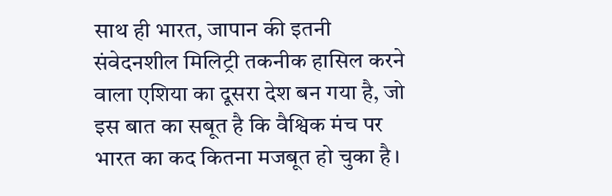साथ ही भारत, जापान की इतनी संवेदनशील मिलिट्री तकनीक हासिल करने वाला एशिया का दूसरा देश बन गया है, जो इस बात का सबूत है कि वैश्विक मंच पर भारत का कद कितना मजबूत हो चुका है।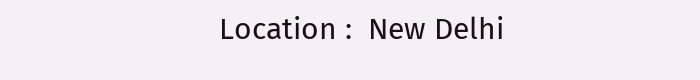Location :  New Delhi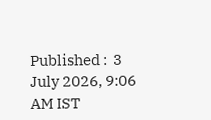Published :  3 July 2026, 9:06 AM IST